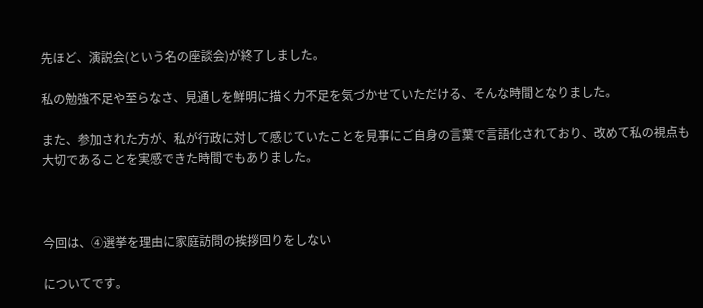先ほど、演説会(という名の座談会)が終了しました。

私の勉強不足や至らなさ、見通しを鮮明に描く力不足を気づかせていただける、そんな時間となりました。

また、参加された方が、私が行政に対して感じていたことを見事にご自身の言葉で言語化されており、改めて私の視点も大切であることを実感できた時間でもありました。



今回は、④選挙を理由に家庭訪問の挨拶回りをしない

についてです。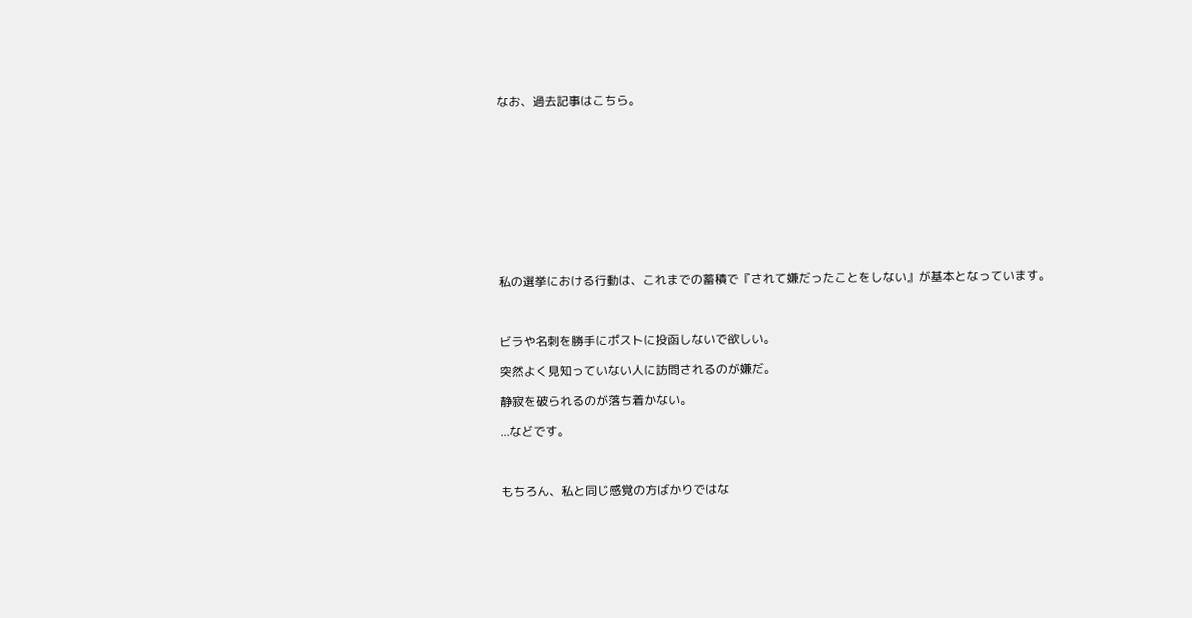なお、過去記事はこちら。











私の選挙における行動は、これまでの蓄積で『されて嫌だったことをしない』が基本となっています。



ビラや名刺を勝手にポストに投函しないで欲しい。

突然よく見知っていない人に訪問されるのが嫌だ。

静寂を破られるのが落ち着かない。

...などです。



もちろん、私と同じ感覚の方ばかりではな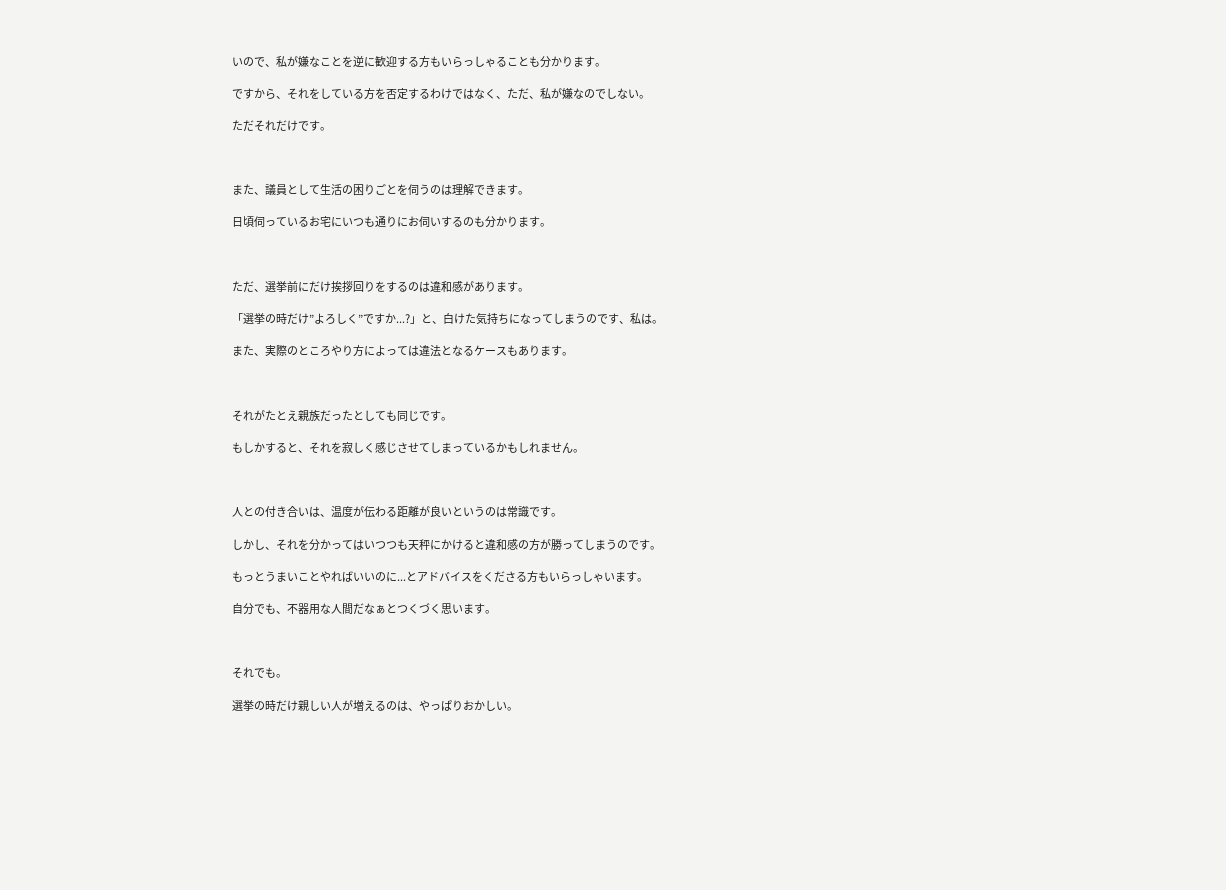いので、私が嫌なことを逆に歓迎する方もいらっしゃることも分かります。

ですから、それをしている方を否定するわけではなく、ただ、私が嫌なのでしない。

ただそれだけです。



また、議員として生活の困りごとを伺うのは理解できます。

日頃伺っているお宅にいつも通りにお伺いするのも分かります。



ただ、選挙前にだけ挨拶回りをするのは違和感があります。

「選挙の時だけ”よろしく”ですか...?」と、白けた気持ちになってしまうのです、私は。

また、実際のところやり方によっては違法となるケースもあります。



それがたとえ親族だったとしても同じです。

もしかすると、それを寂しく感じさせてしまっているかもしれません。



人との付き合いは、温度が伝わる距離が良いというのは常識です。

しかし、それを分かってはいつつも天秤にかけると違和感の方が勝ってしまうのです。

もっとうまいことやればいいのに...とアドバイスをくださる方もいらっしゃいます。

自分でも、不器用な人間だなぁとつくづく思います。



それでも。

選挙の時だけ親しい人が増えるのは、やっぱりおかしい。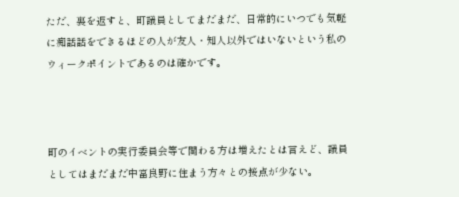ただ、裏を返すと、町議員としてまだまだ、日常的にいつでも気軽に痴話話をできるほどの人が友人・知人以外ではいないという私のウィークポイントであるのは確かです。



町のイベントの実行委員会等で関わる方は増えたとは言えど、議員としてはまだまだ中富良野に住まう方々との接点が少ない。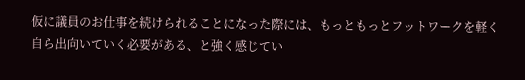仮に議員のお仕事を続けられることになった際には、もっともっとフットワークを軽く自ら出向いていく必要がある、と強く感じてい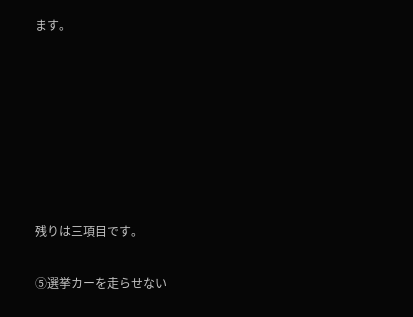ます。







残りは三項目です。

⑤選挙カーを走らせない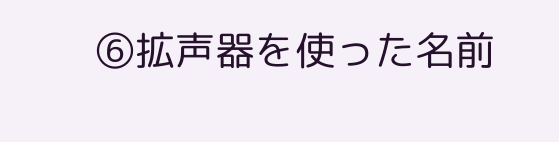⑥拡声器を使った名前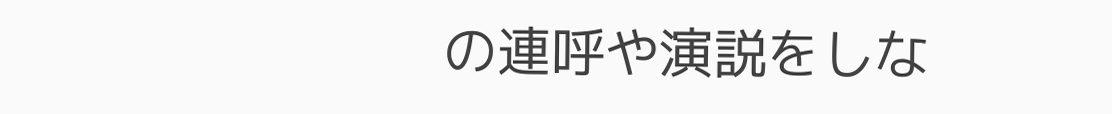の連呼や演説をしな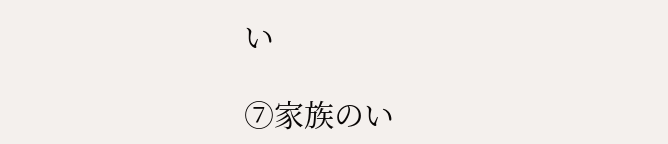い

⑦家族のい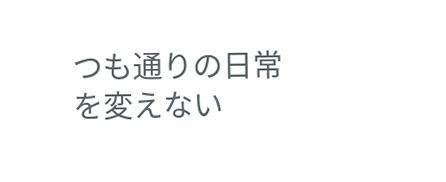つも通りの日常を変えない